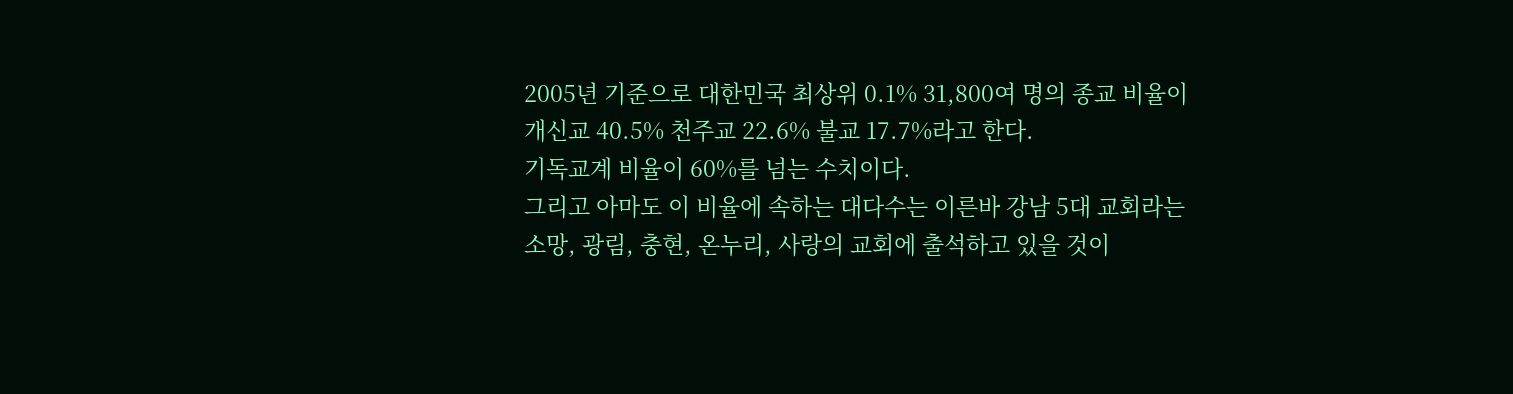2005년 기준으로 대한민국 최상위 0.1% 31,800여 명의 종교 비율이
개신교 40.5% 천주교 22.6% 불교 17.7%라고 한다.
기독교계 비율이 60%를 넘는 수치이다.
그리고 아마도 이 비율에 속하는 대다수는 이른바 강남 5대 교회라는
소망, 광림, 충현, 온누리, 사랑의 교회에 출석하고 있을 것이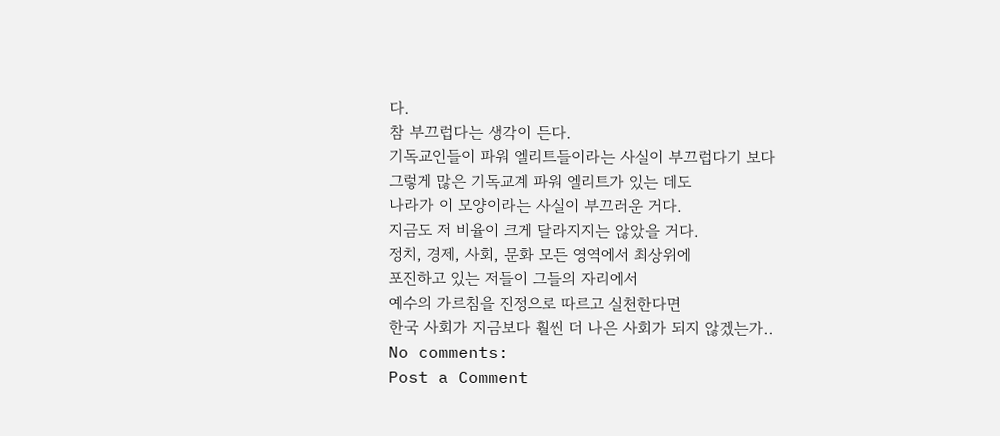다.
참 부끄럽다는 생각이 든다.
기독교인들이 파워 엘리트들이라는 사실이 부끄럽다기 보다
그렇게 많은 기독교계 파워 엘리트가 있는 데도
나라가 이 모양이라는 사실이 부끄러운 거다.
지금도 저 비율이 크게 달라지지는 않았을 거다.
정치, 경제, 사회, 문화 모든 영역에서 최상위에
포진하고 있는 저들이 그들의 자리에서
예수의 가르침을 진정으로 따르고 실천한다면
한국 사회가 지금보다 훨씬 더 나은 사회가 되지 않겠는가..
No comments:
Post a Comment